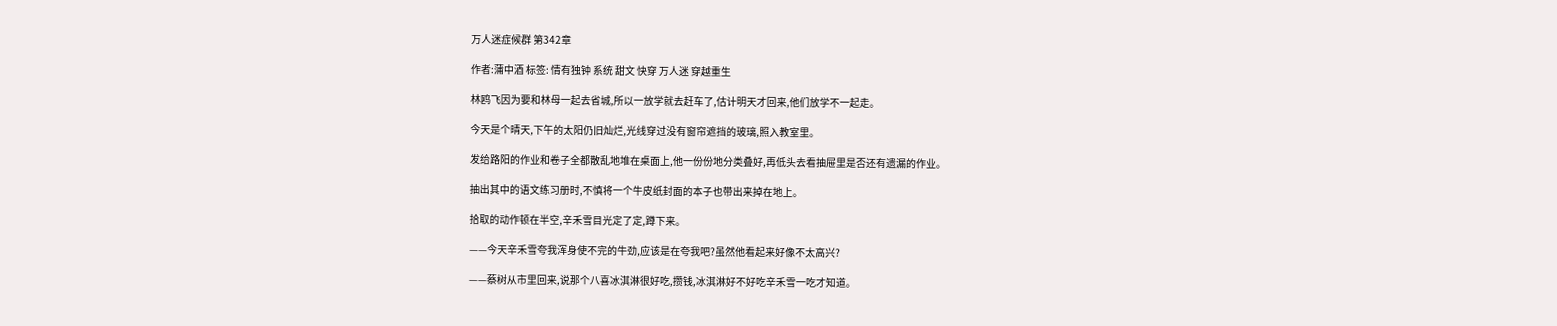万人迷症候群 第342章

作者:蒲中酒 标签: 情有独钟 系统 甜文 快穿 万人迷 穿越重生

林鸥飞因为要和林母一起去省城,所以一放学就去赶车了,估计明天才回来,他们放学不一起走。

今天是个晴天,下午的太阳仍旧灿烂,光线穿过没有窗帘遮挡的玻璃,照入教室里。

发给路阳的作业和卷子全都散乱地堆在桌面上,他一份份地分类叠好,再低头去看抽屉里是否还有遗漏的作业。

抽出其中的语文练习册时,不慎将一个牛皮纸封面的本子也带出来掉在地上。

拾取的动作顿在半空,辛禾雪目光定了定,蹲下来。

——今天辛禾雪夸我浑身使不完的牛劲,应该是在夸我吧?虽然他看起来好像不太高兴?

——蔡树从市里回来,说那个八喜冰淇淋很好吃,攒钱,冰淇淋好不好吃辛禾雪一吃才知道。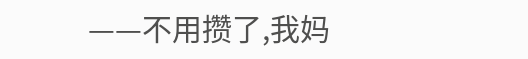——不用攒了,我妈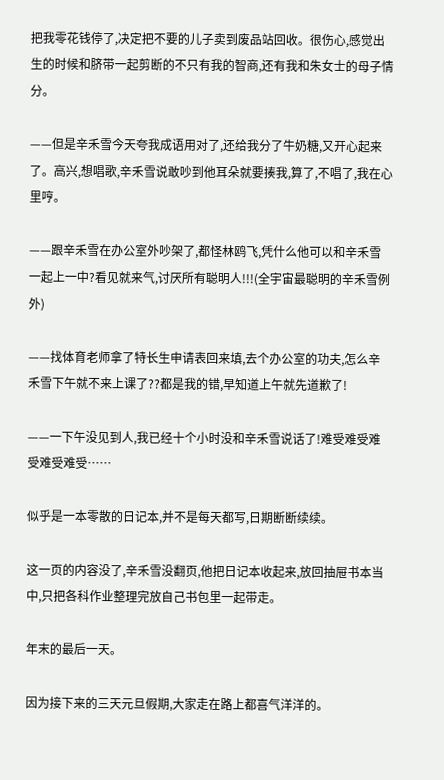把我零花钱停了,决定把不要的儿子卖到废品站回收。很伤心,感觉出生的时候和脐带一起剪断的不只有我的智商,还有我和朱女士的母子情分。

——但是辛禾雪今天夸我成语用对了,还给我分了牛奶糖,又开心起来了。高兴,想唱歌,辛禾雪说敢吵到他耳朵就要揍我,算了,不唱了,我在心里哼。

——跟辛禾雪在办公室外吵架了,都怪林鸥飞,凭什么他可以和辛禾雪一起上一中?看见就来气,讨厌所有聪明人!!!(全宇宙最聪明的辛禾雪例外)

——找体育老师拿了特长生申请表回来填,去个办公室的功夫,怎么辛禾雪下午就不来上课了??都是我的错,早知道上午就先道歉了!

——一下午没见到人,我已经十个小时没和辛禾雪说话了!难受难受难受难受难受……

似乎是一本零散的日记本,并不是每天都写,日期断断续续。

这一页的内容没了,辛禾雪没翻页,他把日记本收起来,放回抽屉书本当中,只把各科作业整理完放自己书包里一起带走。

年末的最后一天。

因为接下来的三天元旦假期,大家走在路上都喜气洋洋的。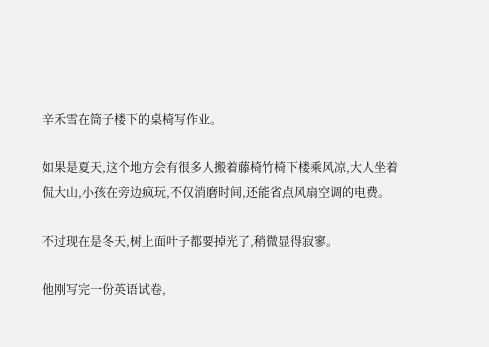辛禾雪在筒子楼下的桌椅写作业。

如果是夏天,这个地方会有很多人搬着藤椅竹椅下楼乘风凉,大人坐着侃大山,小孩在旁边疯玩,不仅消磨时间,还能省点风扇空调的电费。

不过现在是冬天,树上面叶子都要掉光了,稍微显得寂寥。

他刚写完一份英语试卷,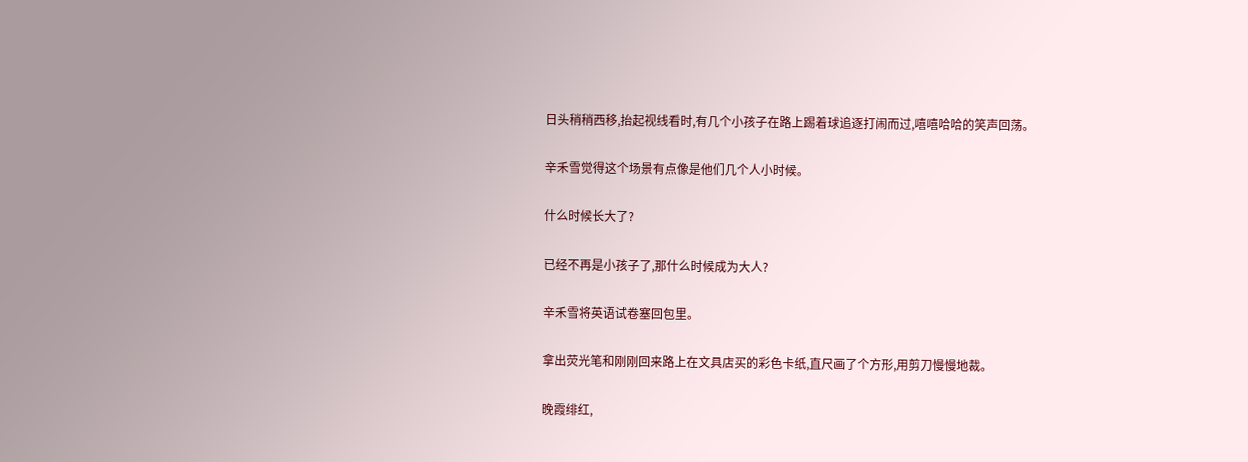日头稍稍西移,抬起视线看时,有几个小孩子在路上踢着球追逐打闹而过,嘻嘻哈哈的笑声回荡。

辛禾雪觉得这个场景有点像是他们几个人小时候。

什么时候长大了?

已经不再是小孩子了,那什么时候成为大人?

辛禾雪将英语试卷塞回包里。

拿出荧光笔和刚刚回来路上在文具店买的彩色卡纸,直尺画了个方形,用剪刀慢慢地裁。

晚霞绯红,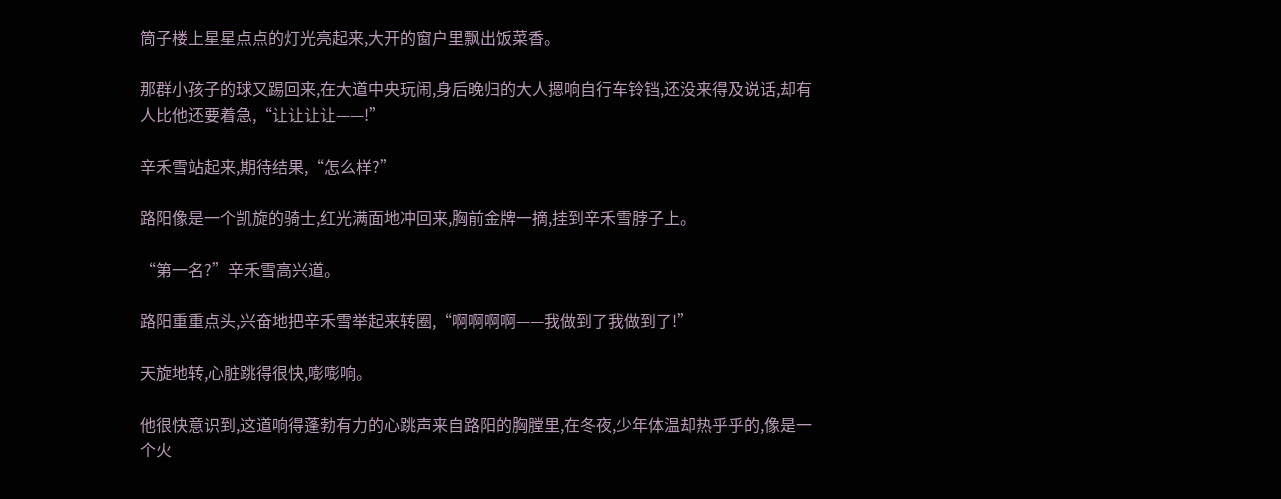筒子楼上星星点点的灯光亮起来,大开的窗户里飘出饭菜香。

那群小孩子的球又踢回来,在大道中央玩闹,身后晚归的大人摁响自行车铃铛,还没来得及说话,却有人比他还要着急,“让让让让——!”

辛禾雪站起来,期待结果,“怎么样?”

路阳像是一个凯旋的骑士,红光满面地冲回来,胸前金牌一摘,挂到辛禾雪脖子上。

“第一名?”辛禾雪高兴道。

路阳重重点头,兴奋地把辛禾雪举起来转圈,“啊啊啊啊——我做到了我做到了!”

天旋地转,心脏跳得很快,嘭嘭响。

他很快意识到,这道响得蓬勃有力的心跳声来自路阳的胸膛里,在冬夜,少年体温却热乎乎的,像是一个火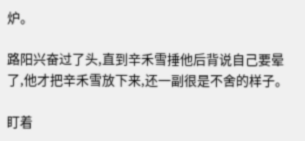炉。

路阳兴奋过了头,直到辛禾雪捶他后背说自己要晕了,他才把辛禾雪放下来,还一副很是不舍的样子。

盯着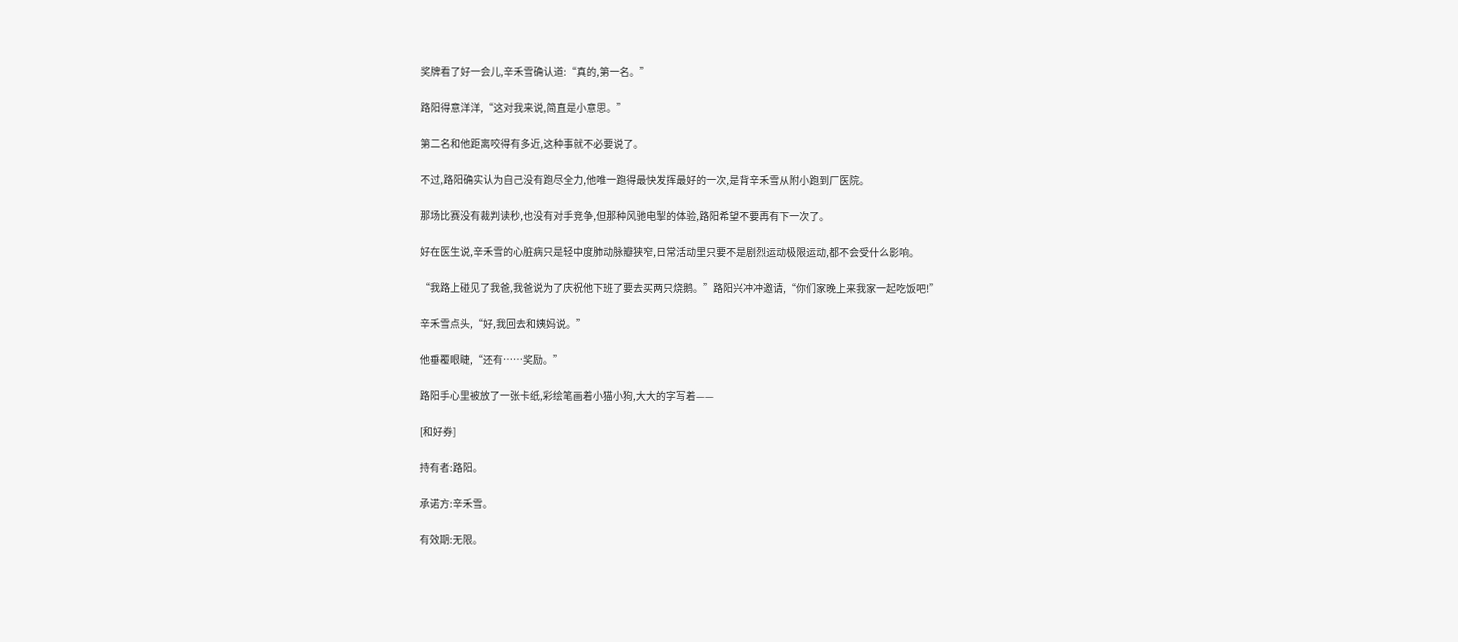奖牌看了好一会儿,辛禾雪确认道:“真的,第一名。”

路阳得意洋洋,“这对我来说,简直是小意思。”

第二名和他距离咬得有多近,这种事就不必要说了。

不过,路阳确实认为自己没有跑尽全力,他唯一跑得最快发挥最好的一次,是背辛禾雪从附小跑到厂医院。

那场比赛没有裁判读秒,也没有对手竞争,但那种风驰电掣的体验,路阳希望不要再有下一次了。

好在医生说,辛禾雪的心脏病只是轻中度肺动脉瓣狭窄,日常活动里只要不是剧烈运动极限运动,都不会受什么影响。

“我路上碰见了我爸,我爸说为了庆祝他下班了要去买两只烧鹅。”路阳兴冲冲邀请,“你们家晚上来我家一起吃饭吧!”

辛禾雪点头,“好,我回去和姨妈说。”

他垂覆眼睫,“还有……奖励。”

路阳手心里被放了一张卡纸,彩绘笔画着小猫小狗,大大的字写着——

[和好券]

持有者:路阳。

承诺方:辛禾雪。

有效期:无限。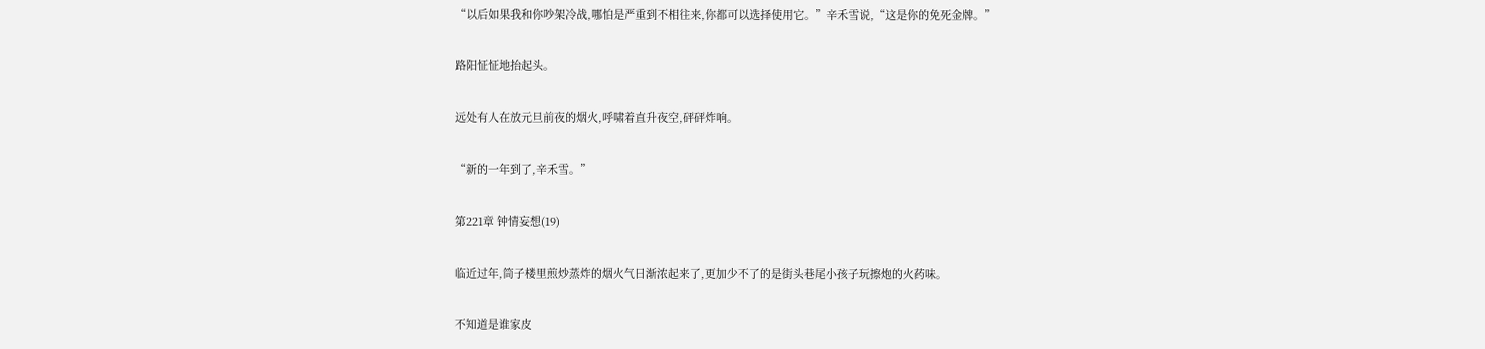“以后如果我和你吵架冷战,哪怕是严重到不相往来,你都可以选择使用它。”辛禾雪说,“这是你的免死金牌。”

路阳怔怔地抬起头。

远处有人在放元旦前夜的烟火,呼啸着直升夜空,砰砰炸响。

“新的一年到了,辛禾雪。”

第221章 钟情妄想(19)

临近过年,筒子楼里煎炒蒸炸的烟火气日渐浓起来了,更加少不了的是街头巷尾小孩子玩擦炮的火药味。

不知道是谁家皮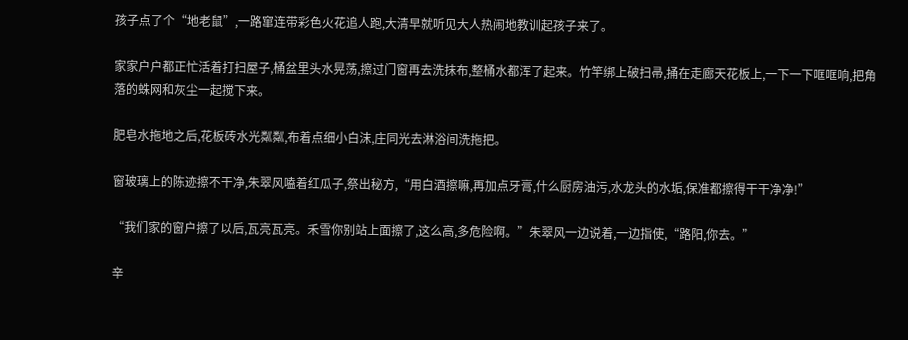孩子点了个“地老鼠”,一路窜连带彩色火花追人跑,大清早就听见大人热闹地教训起孩子来了。

家家户户都正忙活着打扫屋子,桶盆里头水晃荡,擦过门窗再去洗抹布,整桶水都浑了起来。竹竿绑上破扫帚,捅在走廊天花板上,一下一下哐哐响,把角落的蛛网和灰尘一起搅下来。

肥皂水拖地之后,花板砖水光粼粼,布着点细小白沫,庄同光去淋浴间洗拖把。

窗玻璃上的陈迹擦不干净,朱翠风嗑着红瓜子,祭出秘方,“用白酒擦嘛,再加点牙膏,什么厨房油污,水龙头的水垢,保准都擦得干干净净!”

“我们家的窗户擦了以后,瓦亮瓦亮。禾雪你别站上面擦了,这么高,多危险啊。”朱翠风一边说着,一边指使,“路阳,你去。”

辛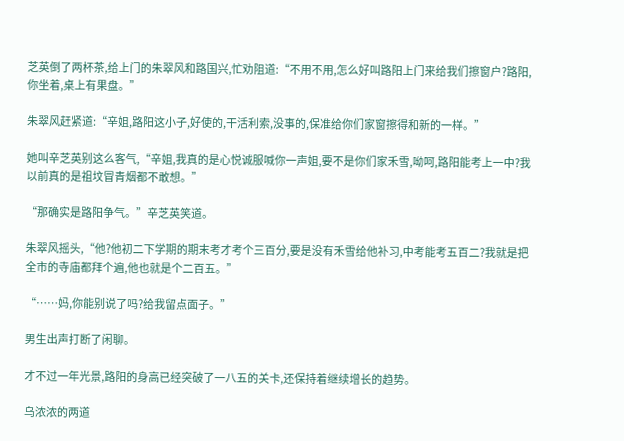芝英倒了两杯茶,给上门的朱翠风和路国兴,忙劝阻道:“不用不用,怎么好叫路阳上门来给我们擦窗户?路阳,你坐着,桌上有果盘。”

朱翠风赶紧道:“辛姐,路阳这小子,好使的,干活利索,没事的,保准给你们家窗擦得和新的一样。”

她叫辛芝英别这么客气,“辛姐,我真的是心悦诚服喊你一声姐,要不是你们家禾雪,呦呵,路阳能考上一中?我以前真的是祖坟冒青烟都不敢想。”

“那确实是路阳争气。”辛芝英笑道。

朱翠风摇头,“他?他初二下学期的期末考才考个三百分,要是没有禾雪给他补习,中考能考五百二?我就是把全市的寺庙都拜个遍,他也就是个二百五。”

“……妈,你能别说了吗?给我留点面子。”

男生出声打断了闲聊。

才不过一年光景,路阳的身高已经突破了一八五的关卡,还保持着继续增长的趋势。

乌浓浓的两道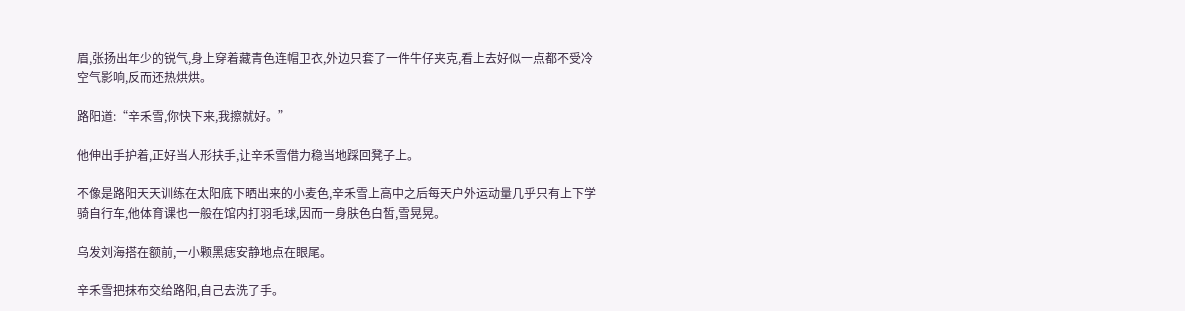眉,张扬出年少的锐气,身上穿着藏青色连帽卫衣,外边只套了一件牛仔夹克,看上去好似一点都不受冷空气影响,反而还热烘烘。

路阳道:“辛禾雪,你快下来,我擦就好。”

他伸出手护着,正好当人形扶手,让辛禾雪借力稳当地踩回凳子上。

不像是路阳天天训练在太阳底下晒出来的小麦色,辛禾雪上高中之后每天户外运动量几乎只有上下学骑自行车,他体育课也一般在馆内打羽毛球,因而一身肤色白皙,雪晃晃。

乌发刘海搭在额前,一小颗黑痣安静地点在眼尾。

辛禾雪把抹布交给路阳,自己去洗了手。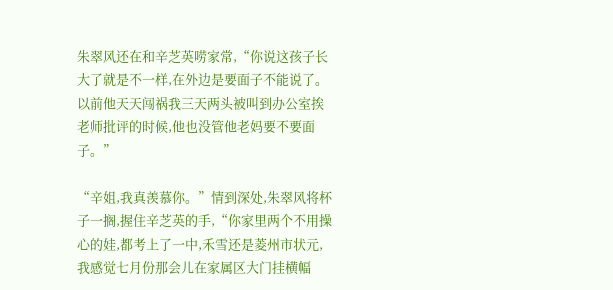朱翠风还在和辛芝英唠家常,“你说这孩子长大了就是不一样,在外边是要面子不能说了。以前他天天闯祸我三天两头被叫到办公室挨老师批评的时候,他也没管他老妈要不要面子。”

“辛姐,我真羡慕你。”情到深处,朱翠风将杯子一搁,握住辛芝英的手,“你家里两个不用操心的娃,都考上了一中,禾雪还是菱州市状元,我感觉七月份那会儿在家属区大门挂横幅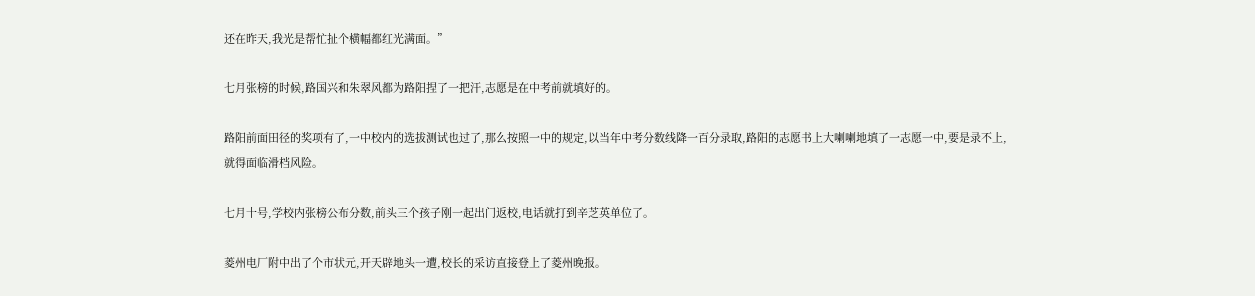还在昨天,我光是帮忙扯个横幅都红光满面。”

七月张榜的时候,路国兴和朱翠风都为路阳捏了一把汗,志愿是在中考前就填好的。

路阳前面田径的奖项有了,一中校内的选拔测试也过了,那么按照一中的规定,以当年中考分数线降一百分录取,路阳的志愿书上大喇喇地填了一志愿一中,要是录不上,就得面临滑档风险。

七月十号,学校内张榜公布分数,前头三个孩子刚一起出门返校,电话就打到辛芝英单位了。

菱州电厂附中出了个市状元,开天辟地头一遭,校长的采访直接登上了菱州晚报。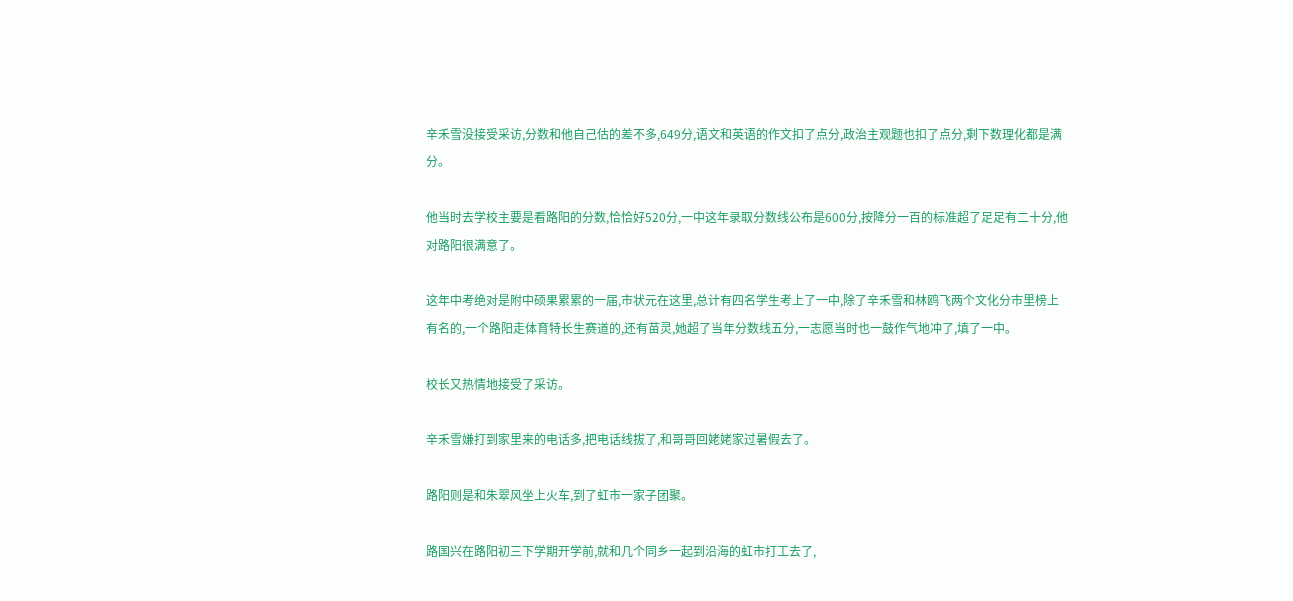辛禾雪没接受采访,分数和他自己估的差不多,649分,语文和英语的作文扣了点分,政治主观题也扣了点分,剩下数理化都是满分。

他当时去学校主要是看路阳的分数,恰恰好520分,一中这年录取分数线公布是600分,按降分一百的标准超了足足有二十分,他对路阳很满意了。

这年中考绝对是附中硕果累累的一届,市状元在这里,总计有四名学生考上了一中,除了辛禾雪和林鸥飞两个文化分市里榜上有名的,一个路阳走体育特长生赛道的,还有苗灵,她超了当年分数线五分,一志愿当时也一鼓作气地冲了,填了一中。

校长又热情地接受了采访。

辛禾雪嫌打到家里来的电话多,把电话线拔了,和哥哥回姥姥家过暑假去了。

路阳则是和朱翠风坐上火车,到了虹市一家子团聚。

路国兴在路阳初三下学期开学前,就和几个同乡一起到沿海的虹市打工去了,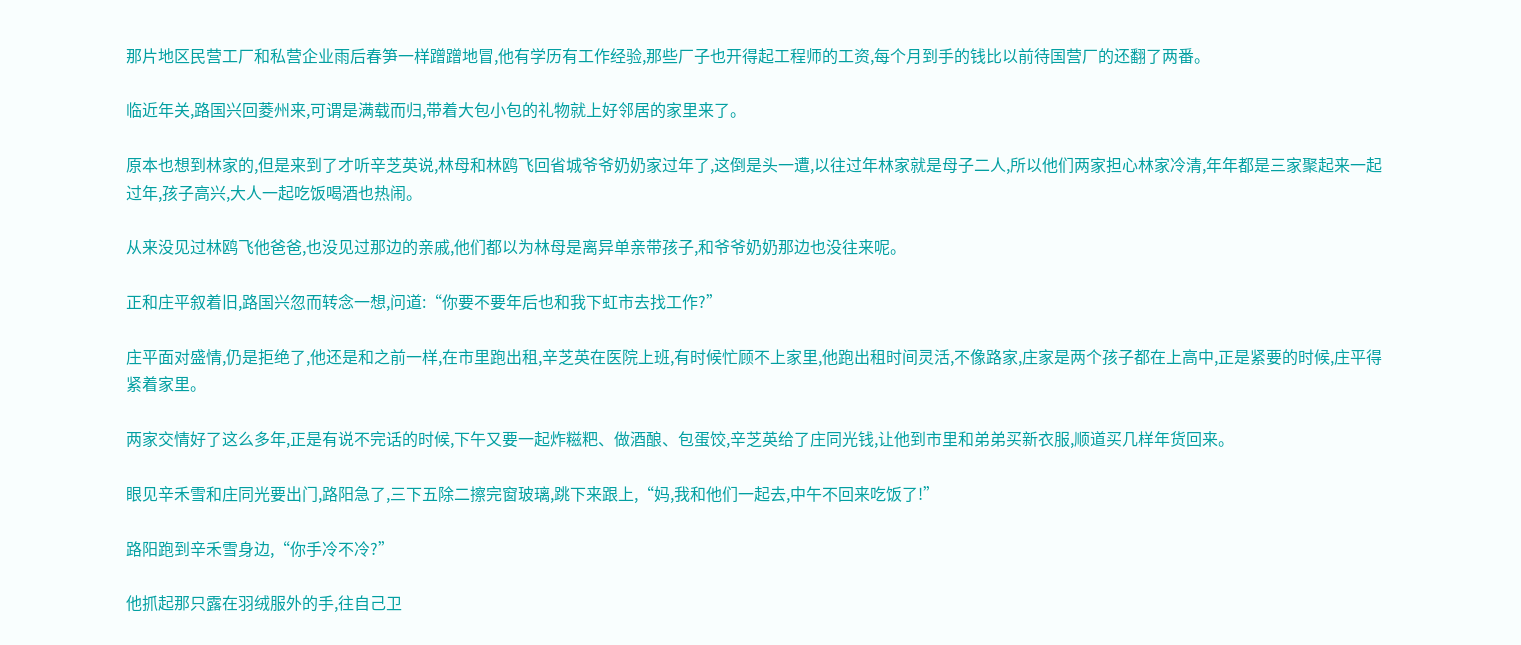那片地区民营工厂和私营企业雨后春笋一样蹭蹭地冒,他有学历有工作经验,那些厂子也开得起工程师的工资,每个月到手的钱比以前待国营厂的还翻了两番。

临近年关,路国兴回菱州来,可谓是满载而归,带着大包小包的礼物就上好邻居的家里来了。

原本也想到林家的,但是来到了才听辛芝英说,林母和林鸥飞回省城爷爷奶奶家过年了,这倒是头一遭,以往过年林家就是母子二人,所以他们两家担心林家冷清,年年都是三家聚起来一起过年,孩子高兴,大人一起吃饭喝酒也热闹。

从来没见过林鸥飞他爸爸,也没见过那边的亲戚,他们都以为林母是离异单亲带孩子,和爷爷奶奶那边也没往来呢。

正和庄平叙着旧,路国兴忽而转念一想,问道:“你要不要年后也和我下虹市去找工作?”

庄平面对盛情,仍是拒绝了,他还是和之前一样,在市里跑出租,辛芝英在医院上班,有时候忙顾不上家里,他跑出租时间灵活,不像路家,庄家是两个孩子都在上高中,正是紧要的时候,庄平得紧着家里。

两家交情好了这么多年,正是有说不完话的时候,下午又要一起炸糍粑、做酒酿、包蛋饺,辛芝英给了庄同光钱,让他到市里和弟弟买新衣服,顺道买几样年货回来。

眼见辛禾雪和庄同光要出门,路阳急了,三下五除二擦完窗玻璃,跳下来跟上,“妈,我和他们一起去,中午不回来吃饭了!”

路阳跑到辛禾雪身边,“你手冷不冷?”

他抓起那只露在羽绒服外的手,往自己卫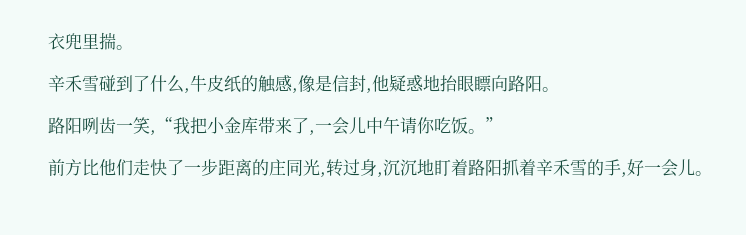衣兜里揣。

辛禾雪碰到了什么,牛皮纸的触感,像是信封,他疑惑地抬眼瞟向路阳。

路阳咧齿一笑,“我把小金库带来了,一会儿中午请你吃饭。”

前方比他们走快了一步距离的庄同光,转过身,沉沉地盯着路阳抓着辛禾雪的手,好一会儿。